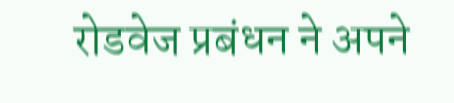रोडवेज प्रबंधन ने अपने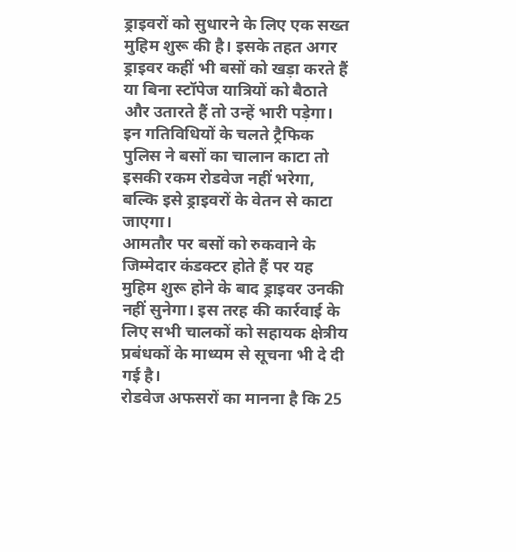ड्राइवरों को सुधारने के लिए एक सख्त मुहिम शुरू की है। इसके तहत अगर ड्राइवर कहीं भी बसों को खड़ा करते हैं या बिना स्टॉपेज यात्रियों को बैठाते और उतारते हैं तो उन्हें भारी पड़ेगा। इन गतिविधियों के चलते ट्रैफिक पुलिस ने बसों का चालान काटा तो इसकी रकम रोडवेज नहीं भरेगा, बल्कि इसे ड्राइवरों के वेतन से काटा जाएगा।
आमतौर पर बसों को रुकवाने के जिम्मेदार कंडक्टर होते हैं पर यह मुहिम शुरू होने के बाद ड्राइवर उनकी नहीं सुनेगा। इस तरह की कार्रवाई के लिए सभी चालकों को सहायक क्षेत्रीय प्रबंधकों के माध्यम से सूचना भी दे दी गई है।
रोडवेज अफसरों का मानना है कि 25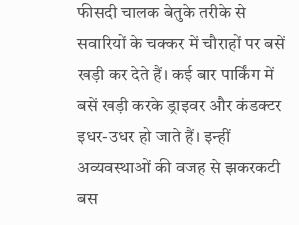फीसदी चालक बेतुके तरीके से सवारियों के चक्कर में चौराहों पर बसें खड़ी कर देते हैं। कई बार पार्किंग में बसें खड़ी करके ड्राइवर और कंडक्टर इधर-उधर हो जाते हैं। इन्हीं अव्यवस्थाओं की वजह से झकरकटी बस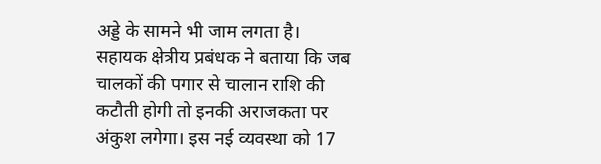अड्डे के सामने भी जाम लगता है।
सहायक क्षेत्रीय प्रबंधक ने बताया कि जब चालकों की पगार से चालान राशि की कटौती होगी तो इनकी अराजकता पर अंकुश लगेगा। इस नई व्यवस्था को 17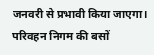जनवरी से प्रभावी किया जाएगा। परिवहन निगम की बसों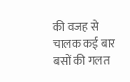की वजह से चालक कई बार बसों की गलत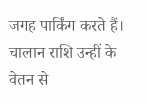जगह पार्किंग करते हैं। चालान राशि उन्हीं के वेतन से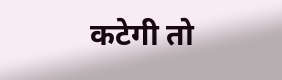कटेगी तो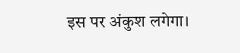इस पर अंकुश लगेगा।